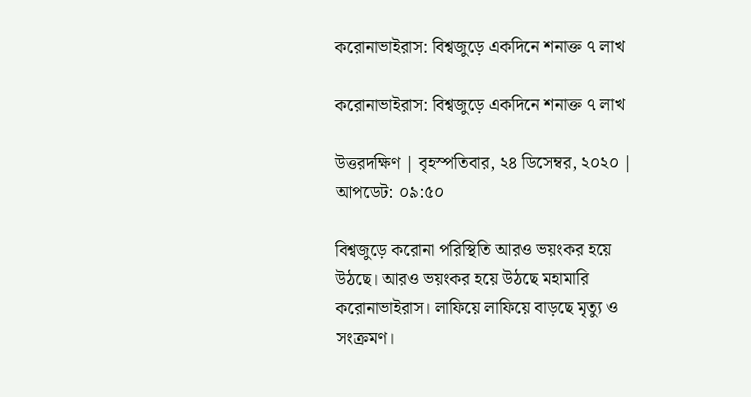করোনাভাইরাস: বিশ্বজুড়ে একদিনে শনাক্ত ৭ লাখ

করোনাভাইরাস: বিশ্বজুড়ে একদিনে শনাক্ত ৭ লাখ

উত্তরদক্ষিণ | বৃহস্পতিবার, ২৪ ডিসেম্বর, ২০২০ | আপডেট: ০৯:৫০

বিশ্বজুড়ে করোনা পরিস্থিতি আরও ভয়ংকর হয়ে উঠছে। আরও ভয়ংকর হয়ে উঠছে মহামারি করোনাভাইরাস। লাফিয়ে লাফিয়ে বাড়ছে মৃত্যু ও সংক্রমণ।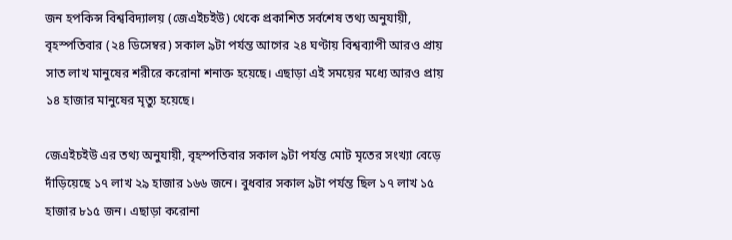জন হপকিন্স বিশ্ববিদ্যালয় (জেএইচইউ) থেকে প্রকাশিত সর্বশেষ তথ্য অনুযায়ী, বৃহস্পতিবার (২৪ ডিসেম্বর) সকাল ৯টা পর্যন্ত আগের ২৪ ঘণ্টায় বিশ্বব্যাপী আরও প্রায় সাত লাখ মানুষের শরীরে করোনা শনাক্ত হয়েছে। এছাড়া এই সময়ের মধ্যে আরও প্রায় ১৪ হাজার মানুষের মৃত্যু হয়েছে।

জেএইচইউ এর তথ্য অনুযায়ী, বৃহস্পতিবার সকাল ৯টা পর্যন্ত মোট মৃতের সংখ্যা বেড়ে দাঁড়িয়েছে ১৭ লাখ ২৯ হাজার ১৬৬ জনে। বুধবার সকাল ৯টা পর্যন্ত ছিল ১৭ লাখ ১৫ হাজার ৮১৫ জন। এছাড়া করোনা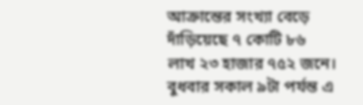আক্রান্তের সংখ্যা বেড়ে দাঁড়িয়েছে ৭ কোটি ৮৬ লাখ ২৩ হাজার ৭৫২ জনে। বুধবার সকাল ৯টা পর্যন্ত এ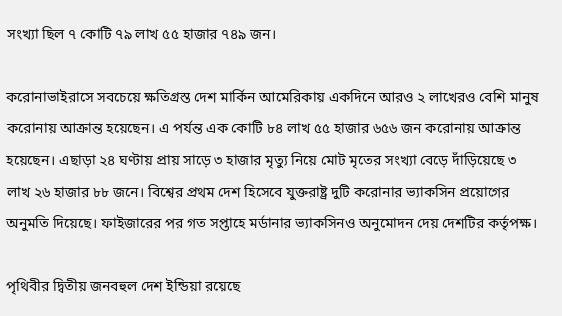সংখ্যা ছিল ৭ কোটি ৭৯ লাখ ৫৫ হাজার ৭৪৯ জন।

করোনাভাইরাসে সবচেয়ে ক্ষতিগ্রস্ত দেশ মার্কিন আমেরিকায় একদিনে আরও ২ লাখেরও বেশি মানুষ করোনায় আক্রান্ত হয়েছেন। এ পর্যন্ত এক কোটি ৮৪ লাখ ৫৫ হাজার ৬৫৬ জন করোনায় আক্রান্ত হয়েছেন। এছাড়া ২৪ ঘণ্টায় প্রায় সাড়ে ৩ হাজার মৃত্যু নিয়ে মোট মৃতের সংখ্যা বেড়ে দাঁড়িয়েছে ৩ লাখ ২৬ হাজার ৮৮ জনে। বিশ্বের প্রথম দেশ হিসেবে যুক্তরাষ্ট্র দুটি করোনার ভ্যাকসিন প্রয়োগের অনুমতি দিয়েছে। ফাইজারের পর গত সপ্তাহে মর্ডানার ভ্যাকসিনও অনুমোদন দেয় দেশটির কর্তৃপক্ষ।

পৃথিবীর দ্বিতীয় জনবহুল দেশ ইন্ডিয়া রয়েছে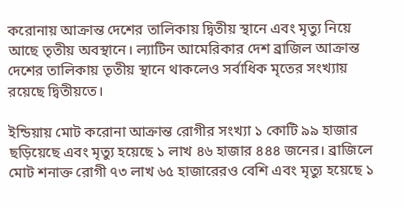করোনায় আক্রান্ত দেশের তালিকায় দ্বিতীয় স্থানে এবং মৃত্যু নিয়ে আছে তৃতীয় অবস্থানে। ল্যাটিন আমেরিকার দেশ ব্রাজিল আক্রান্ত দেশের তালিকায় তৃতীয় স্থানে থাকলেও সর্বাধিক মৃতের সংখ্যায় রয়েছে দ্বিতীয়তে।

ইন্ডিয়ায় মোট করোনা আক্রান্ত রোগীর সংখ্যা ১ কোটি ৯৯ হাজার ছড়িয়েছে এবং মৃত্যু হয়েছে ১ লাখ ৪৬ হাজার ৪৪৪ জনের। ব্রাজিলে মোট শনাক্ত রোগী ৭৩ লাখ ৬৫ হাজারেরও বেশি এবং মৃত্যু হয়েছে ১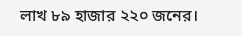লাখ ৮৯ হাজার ২২০ জনের।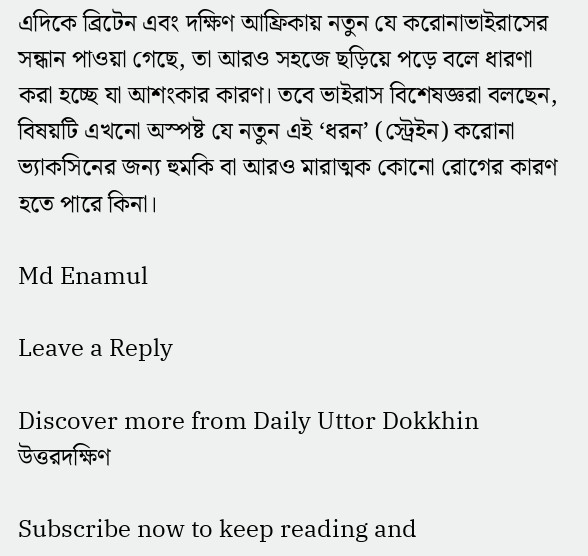এদিকে ব্রিটেন এবং দক্ষিণ আফ্রিকায় নতুন যে করোনাভাইরাসের সন্ধান পাওয়া গেছে, তা আরও সহজে ছড়িয়ে পড়ে বলে ধারণা করা হচ্ছে যা আশংকার কারণ। তবে ভাইরাস বিশেষজ্ঞরা বলছেন, বিষয়টি এখনো অস্পষ্ট যে নতুন এই ‘ধরন’ (স্ট্রেইন) করোনা ভ্যাকসিনের জন্য হুমকি বা আরও মারাত্মক কোনো রোগের কারণ হতে পারে কিনা।

Md Enamul

Leave a Reply

Discover more from Daily Uttor Dokkhin উত্তরদক্ষিণ

Subscribe now to keep reading and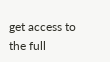get access to the full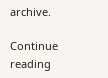archive.

Continue reading